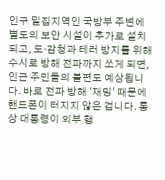인구 밀집지역인 국방부 주변에 별도의 보안 시설이 추가로 설치되고, 도·감청과 테러 방지를 위해 수시로 방해 전파까지 쏘게 되면, 인근 주민들의 불편도 예상됩니다. 바로 전파 방해 '재밍' 때문에 핸드폰이 터지지 않은 겁니다. 통상 대통령이 외부 행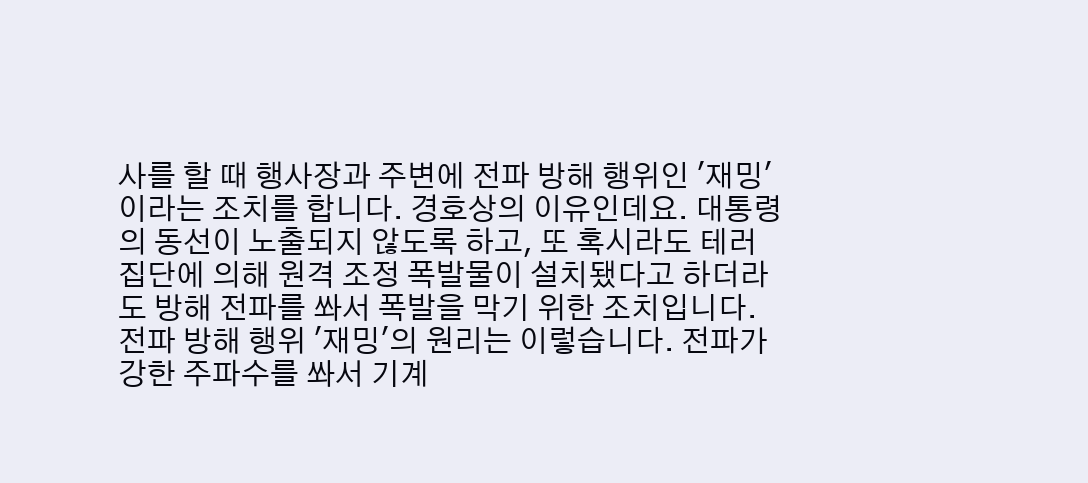사를 할 때 행사장과 주변에 전파 방해 행위인 '재밍'이라는 조치를 합니다. 경호상의 이유인데요. 대통령의 동선이 노출되지 않도록 하고, 또 혹시라도 테러 집단에 의해 원격 조정 폭발물이 설치됐다고 하더라도 방해 전파를 쏴서 폭발을 막기 위한 조치입니다. 전파 방해 행위 '재밍'의 원리는 이렇습니다. 전파가 강한 주파수를 쏴서 기계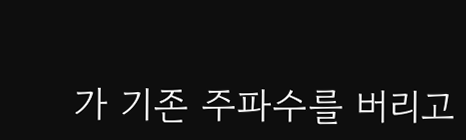가 기존 주파수를 버리고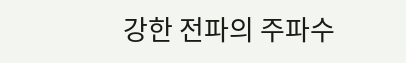강한 전파의 주파수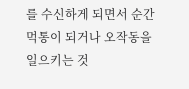를 수신하게 되면서 순간 먹통이 되거나 오작동을 일으키는 것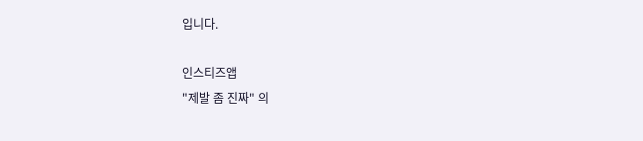입니다.

인스티즈앱
"제발 좀 진짜" 의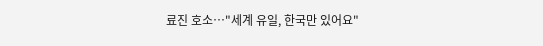료진 호소…"세계 유일, 한국만 있어요"